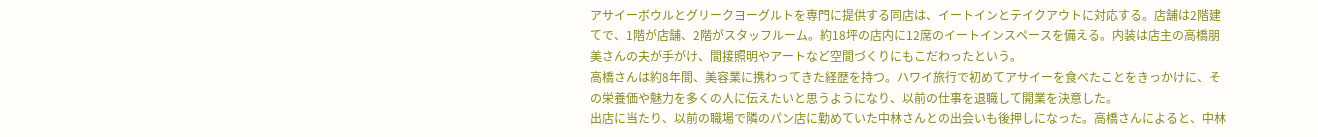アサイーボウルとグリークヨーグルトを専門に提供する同店は、イートインとテイクアウトに対応する。店舗は2階建てで、1階が店舗、2階がスタッフルーム。約18坪の店内に12席のイートインスペースを備える。内装は店主の高橋朋美さんの夫が手がけ、間接照明やアートなど空間づくりにもこだわったという。
高橋さんは約8年間、美容業に携わってきた経歴を持つ。ハワイ旅行で初めてアサイーを食べたことをきっかけに、その栄養価や魅力を多くの人に伝えたいと思うようになり、以前の仕事を退職して開業を決意した。
出店に当たり、以前の職場で隣のパン店に勤めていた中林さんとの出会いも後押しになった。高橋さんによると、中林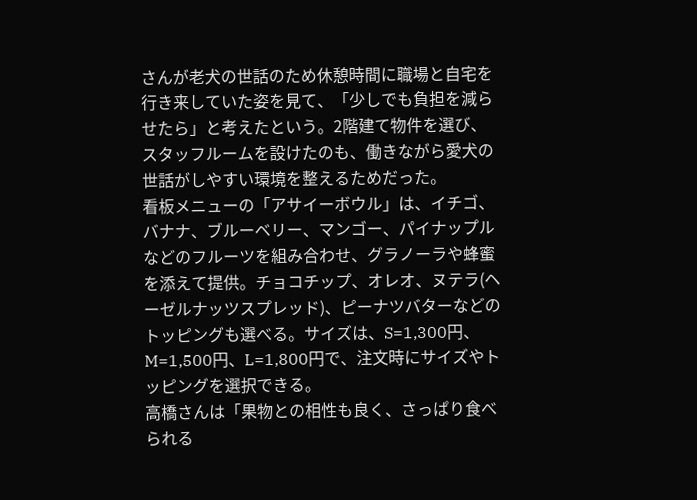さんが老犬の世話のため休憩時間に職場と自宅を行き来していた姿を見て、「少しでも負担を減らせたら」と考えたという。2階建て物件を選び、スタッフルームを設けたのも、働きながら愛犬の世話がしやすい環境を整えるためだった。
看板メニューの「アサイーボウル」は、イチゴ、バナナ、ブルーベリー、マンゴー、パイナップルなどのフルーツを組み合わせ、グラノーラや蜂蜜を添えて提供。チョコチップ、オレオ、ヌテラ(ヘーゼルナッツスプレッド)、ピーナツバターなどのトッピングも選べる。サイズは、S=1,300円、M=1,500円、L=1,800円で、注文時にサイズやトッピングを選択できる。
高橋さんは「果物との相性も良く、さっぱり食べられる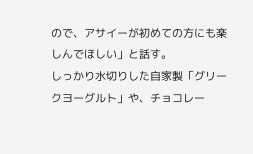ので、アサイーが初めての方にも楽しんでほしい」と話す。
しっかり水切りした自家製「グリークヨーグルト」や、チョコレー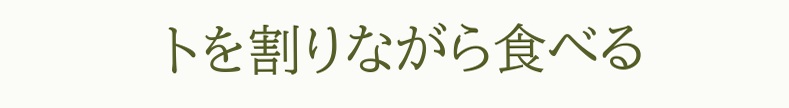トを割りながら食べる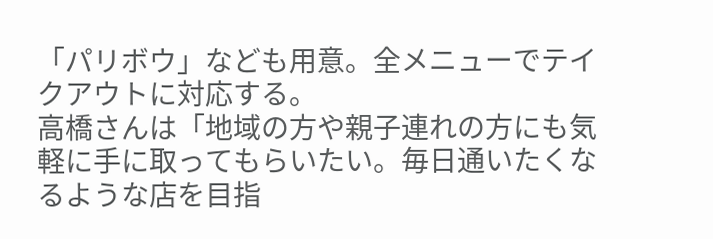「パリボウ」なども用意。全メニューでテイクアウトに対応する。
高橋さんは「地域の方や親子連れの方にも気軽に手に取ってもらいたい。毎日通いたくなるような店を目指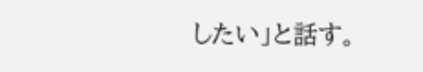したい」と話す。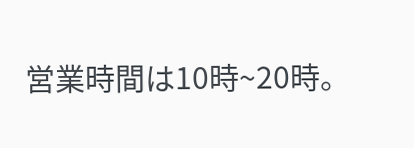営業時間は10時~20時。